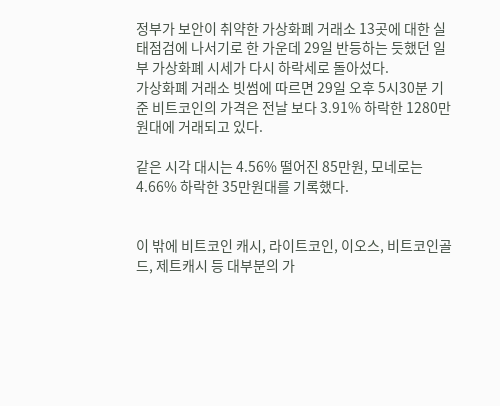정부가 보안이 취약한 가상화폐 거래소 13곳에 대한 실태점검에 나서기로 한 가운데 29일 반등하는 듯했던 일부 가상화폐 시세가 다시 하락세로 돌아섰다.
가상화폐 거래소 빗썸에 따르면 29일 오후 5시30분 기준 비트코인의 가격은 전날 보다 3.91% 하락한 1280만원대에 거래되고 있다.

같은 시각 대시는 4.56% 떨어진 85만원, 모네로는 4.66% 하락한 35만원대를 기록했다.


이 밖에 비트코인 캐시, 라이트코인, 이오스, 비트코인골드, 제트캐시 등 대부분의 가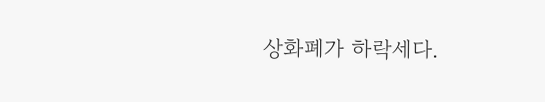상화폐가 하락세다.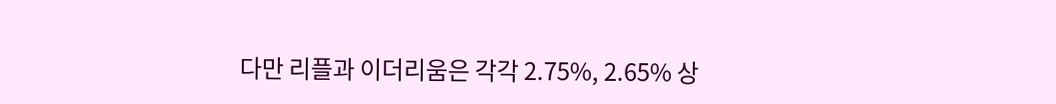다만 리플과 이더리움은 각각 2.75%, 2.65% 상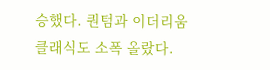승했다. 퀀텀과 이더리움 클래식도 소폭 올랐다.